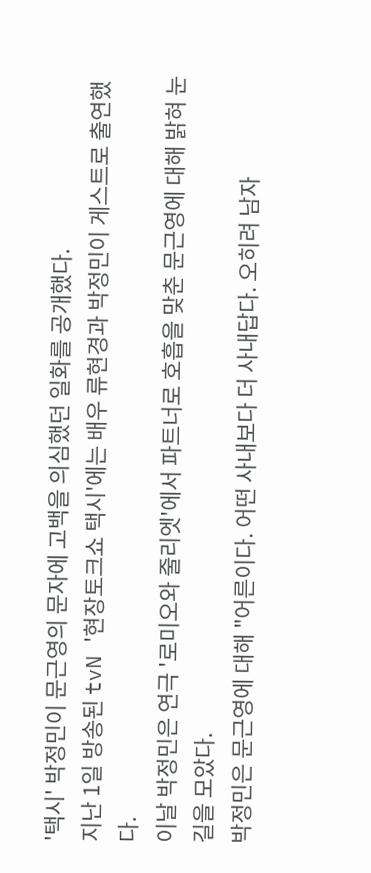'택시' 박정민이 문근영의 문자에 고백을 의심했던 일화를 공개했다.
지난 1일 방송된 tvN '현장토크쇼 택시'에는 배우 류현경과 박정민이 게스트로 출연했다.
이날 박정민은 연극 '로미오와 줄리엣'에서 파트너로 호흡을 맞춘 문근영에 대해 밝혀 눈길을 모았다.
박정민은 문근영에 대해 "어른이다. 어떤 사내보다 더 사내답다. 오히려 남자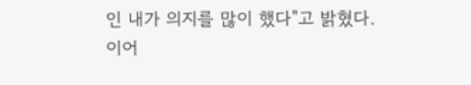인 내가 의지를 많이 했다"고 밝혔다.
이어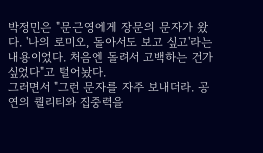박정민은 "문근영에게 장문의 문자가 왔다. '나의 로미오, 돌아서도 보고 싶고'라는 내용이었다. 처음엔 돌려서 고백하는 건가 싶었다"고 털어놨다.
그러면서 "그런 문자를 자주 보내더라. 공연의 퀄리티와 집중력을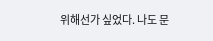위해선가 싶었다. 나도 문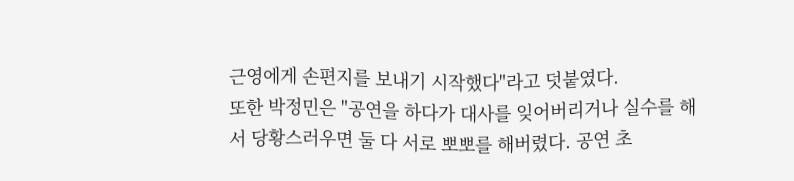근영에게 손편지를 보내기 시작했다"라고 덧붙였다.
또한 박정민은 "공연을 하다가 대사를 잊어버리거나 실수를 해서 당황스러우면 둘 다 서로 뽀뽀를 해버렸다. 공연 초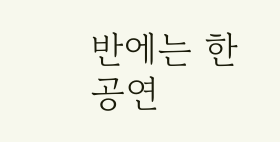반에는 한 공연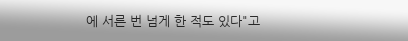에 서른 번 넘게 한 적도 있다"고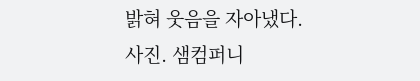밝혀 웃음을 자아냈다.
사진. 샘컴퍼니